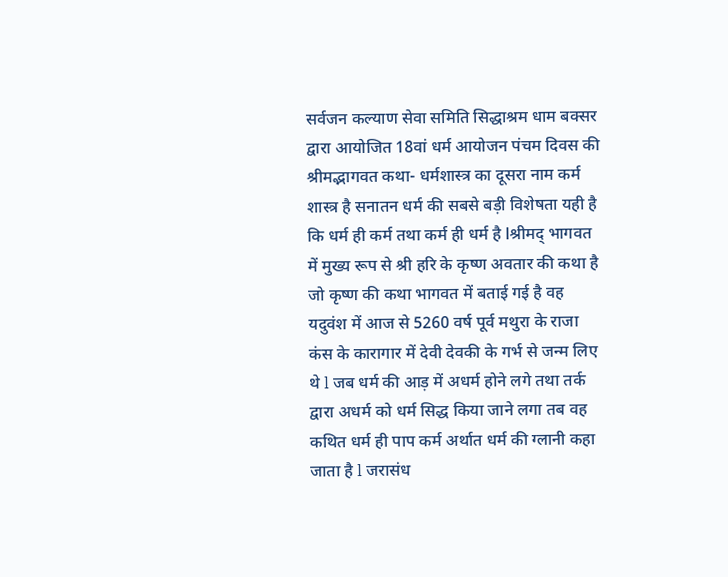सर्वजन कल्याण सेवा समिति सिद्धाश्रम धाम बक्सर द्वारा आयोजित 18वां धर्म आयोजन पंचम दिवस की श्रीमद्भागवत कथा- धर्मशास्त्र का दूसरा नाम कर्म शास्त्र है सनातन धर्म की सबसे बड़ी विशेषता यही है कि धर्म ही कर्म तथा कर्म ही धर्म है lश्रीमद् भागवत में मुख्य रूप से श्री हरि के कृष्ण अवतार की कथा है जो कृष्ण की कथा भागवत में बताई गई है वह यदुवंश में आज से 5260 वर्ष पूर्व मथुरा के राजा कंस के कारागार में देवी देवकी के गर्भ से जन्म लिए थे l जब धर्म की आड़ में अधर्म होने लगे तथा तर्क द्वारा अधर्म को धर्म सिद्ध किया जाने लगा तब वह कथित धर्म ही पाप कर्म अर्थात धर्म की ग्लानी कहा जाता है l जरासंध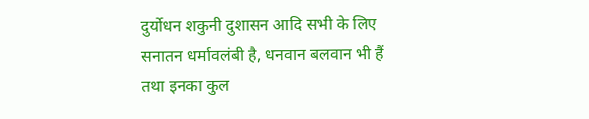दुर्योधन शकुनी दुशासन आदि सभी के लिए सनातन धर्मावलंबी है, धनवान बलवान भी हैं तथा इनका कुल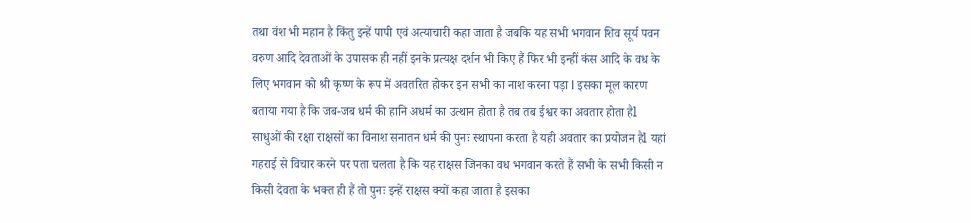तथा वंश भी महान है किंतु इन्हें पापी एवं अत्याचारी कहा जाता है जबकि यह सभी भगवान शिव सूर्य पवन वरुण आदि देवताओं के उपासक ही नहीं इनके प्रत्यक्ष दर्शन भी किए हैं फिर भी इन्हीं कंस आदि के वध के लिए भगवान को श्री कृष्ण के रूप में अवतरित होकर इन सभी का नाश करना पड़ा l इसका मूल कारण बताया गया है कि जब-जब धर्म की हानि अधर्म का उत्थान होता है तब तब ईश्वर का अवतार होता हैl साधुओं की रक्षा राक्षसों का विनाश सनातन धर्म की पुनः स्थापना करता है यही अवतार का प्रयोजन हैl यहां गहराई से विचार करने पर पता चलता है कि यह राक्षस जिनका वध भगवान करते हैं सभी के सभी किसी न किसी देवता के भक्त ही हैं तो पुनः इन्हें राक्षस क्यों कहा जाता है इसका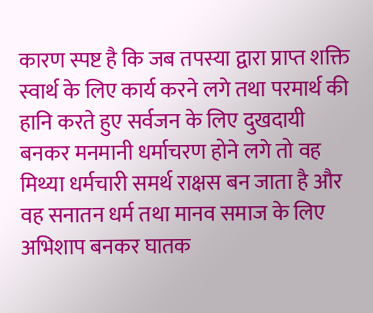कारण स्पष्ट है कि जब तपस्या द्वारा प्राप्त शक्ति स्वार्थ के लिए कार्य करने लगे तथा परमार्थ की हानि करते हुए सर्वजन के लिए दुखदायी बनकर मनमानी धर्माचरण होने लगे तो वह मिथ्या धर्मचारी समर्थ राक्षस बन जाता है और वह सनातन धर्म तथा मानव समाज के लिए अभिशाप बनकर घातक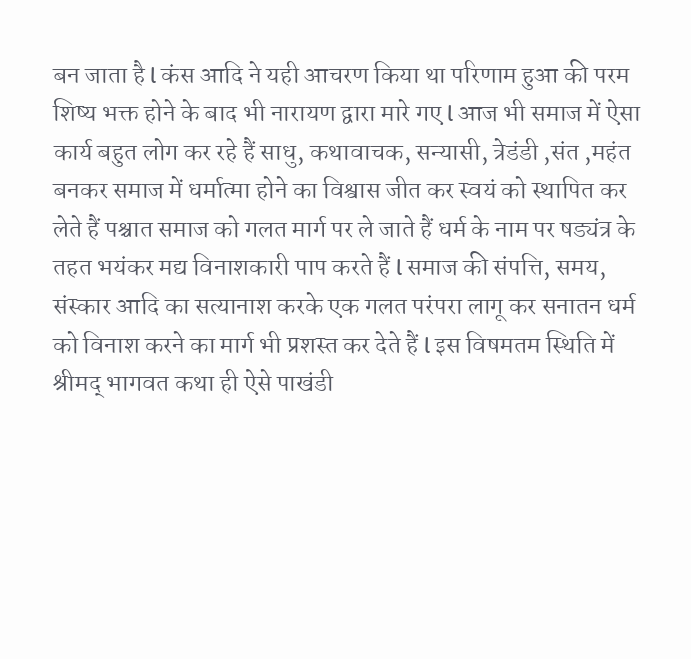बन जाता है l कंस आदि ने यही आचरण किया था परिणाम हुआ की परम शिष्य भक्त होने के बाद भी नारायण द्वारा मारे गए l आज भी समाज में ऐसा कार्य बहुत लोग कर रहे हैं साधु, कथावाचक, सन्यासी, त्रेडंडी ,संत ,महंत बनकर समाज में धर्मात्मा होने का विश्वास जीत कर स्वयं को स्थापित कर लेते हैं पश्चात समाज को गलत मार्ग पर ले जाते हैं धर्म के नाम पर षड्यंत्र के तहत भयंकर मद्य विनाशकारी पाप करते हैं l समाज की संपत्ति, समय, संस्कार आदि का सत्यानाश करके एक गलत परंपरा लागू कर सनातन धर्म को विनाश करने का मार्ग भी प्रशस्त कर देते हैं l इस विषमतम स्थिति में श्रीमद् भागवत कथा ही ऐसे पाखंडी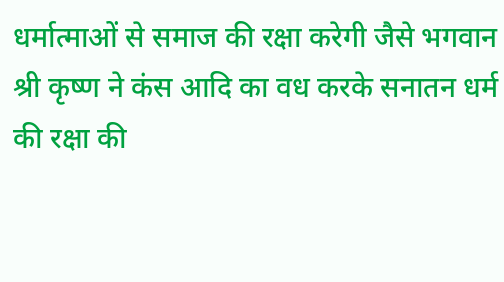धर्मात्माओं से समाज की रक्षा करेगी जैसे भगवान श्री कृष्ण ने कंस आदि का वध करके सनातन धर्म की रक्षा की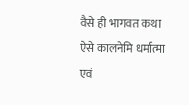वैसे ही भागवत कथा ऐसे कालनेमि धर्मात्मा एवं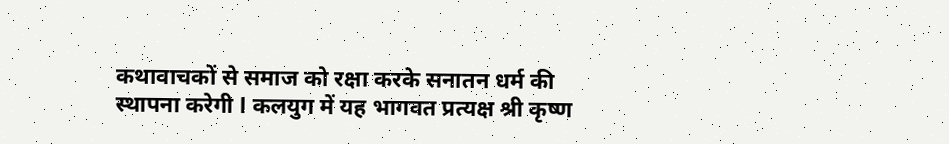कथावाचकों से समाज को रक्षा करके सनातन धर्म की स्थापना करेगी l कलयुग में यह भागवत प्रत्यक्ष श्री कृष्ण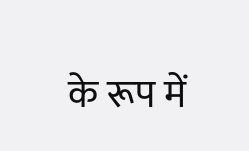के रूप में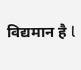विद्यमान है l